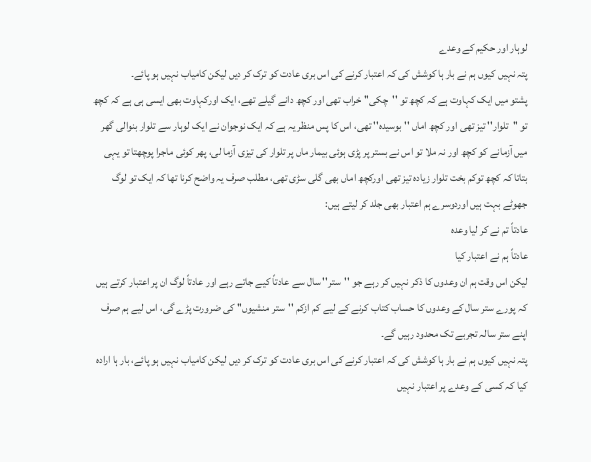لوہار اور حکیم کے وعدے
پتہ نہیں کیوں ہم نے بار ہا کوشش کی کہ اعتبار کرنے کی اس بری عادت کو ترک کر دیں لیکن کامیاب نہیں ہو پائے۔
پشتو میں ایک کہاوت ہے کہ کچھ تو ''چکی'' خراب تھی اور کچھ دانے گیلے تھے، ایک اورکہاوت بھی ایسی ہی ہے کہ کچھ تو ''تلوار'' تیز تھی اور کچھ اماں ''بوسیدہ'' تھی، اس کا پس منظر یہ ہے کہ ایک نوجوان نے ایک لوہار سے تلوار بنوالی گھر میں آزمانے کو کچھ اور نہ ملا تو اس نے بستر پر پڑی ہوئی بیمار ماں پر تلوار کی تیزی آزما لی، پھر کوئی ماجرا پوچھتا تو یہی بتاتا کہ کچھ توکم بخت تلوار زیادہ تیز تھی اورکچھ اماں بھی گلی سڑی تھی، مطلب صرف یہ واضح کرنا تھا کہ ایک تو لوگ جھوٹے بہت ہیں اوردوسرے ہم اعتبار بھی جلد کر لیتے ہیں:
عادتاً تم نے کر لیا وعدہ
عادتاً ہم نے اعتبار کیا
لیکن اس وقت ہم ان وعدوں کا ذکر نہیں کر رہے جو ''ستر'' سال سے عادتاً کیے جاتے رہے اور عادتاً لوگ ان پر اعتبار کرتے ہیں کہ پورے ستر سال کے وعدوں کا حساب کتاب کرنے کے لیے کم ازکم ''ستر منشیوں'' کی ضرورت پڑے گی، اس لیے ہم صرف اپنے ستر سالہ تجربے تک محدود رہیں گے۔
پتہ نہیں کیوں ہم نے بار ہا کوشش کی کہ اعتبار کرنے کی اس بری عادت کو ترک کر دیں لیکن کامیاب نہیں ہو پائے، بار ہا ارادہ کیا کہ کسی کے وعدے پر اعتبار نہیں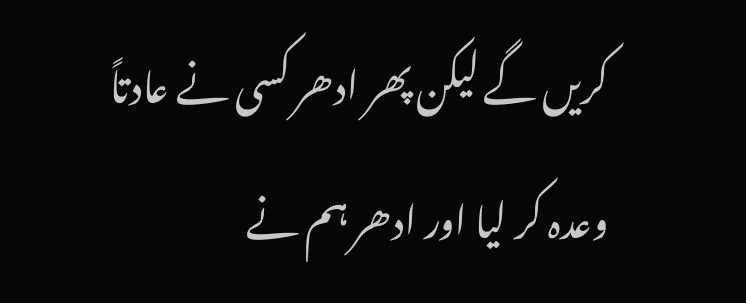کریں گے لیکن پھر ادھر کسی نے عادتاً وعدہ کر لیا اور ادھر ہم نے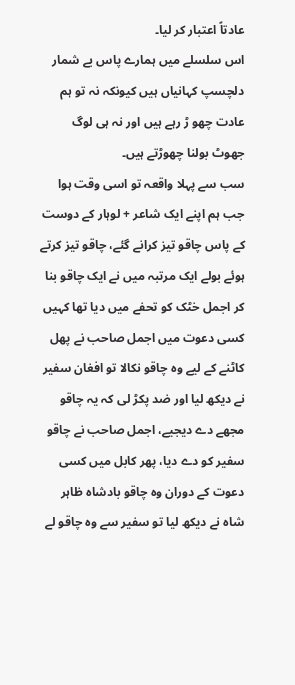عادتاً اعتبار کر لیا۔
اس سلسلے میں ہمارے پاس بے شمار دلچسپ کہانیاں ہیں کیونکہ نہ تو ہم عادت چھو ڑ رہے ہیں اور نہ ہی لوگ جھوٹ بولنا چھوڑتے ہیں۔
سب سے پہلا واقعہ تو اسی وقت ہوا جب ہم اپنے ایک شاعر + لوہار کے دوست کے پاس چاقو تیز کرانے گئے، چاقو تیز کرتے ہوئے بولے ایک مرتبہ میں نے ایک چاقو بنا کر اجمل خٹک کو تحفے میں دیا تھا کہیں کسی دعوت میں اجمل صاحب نے پھل کاٹنے کے لیے وہ چاقو نکالا تو افغان سفیر نے دیکھ لیا اور ضد پکڑ لی کہ یہ چاقو مجھے دے دیجیے، اجمل صاحب نے چاقو سفیر کو دے دیا، پھر کابل میں کسی دعوت کے دوران وہ چاقو بادشاہ ظاہر شاہ نے دیکھ لیا تو سفیر سے وہ چاقو لے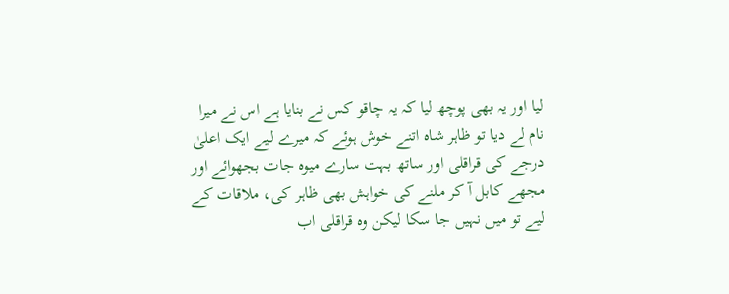لیا اور یہ بھی پوچھ لیا کہ یہ چاقو کس نے بنایا ہے اس نے میرا نام لے دیا تو ظاہر شاہ اتنے خوش ہوئے کہ میرے لیے ایک اعلیٰ درجے کی قراقلی اور ساتھ بہت سارے میوہ جات بجھوائے اور مجھے کابل آ کر ملنے کی خواہش بھی ظاہر کی، ملاقات کے لیے تو میں نہیں جا سکا لیکن وہ قراقلی اب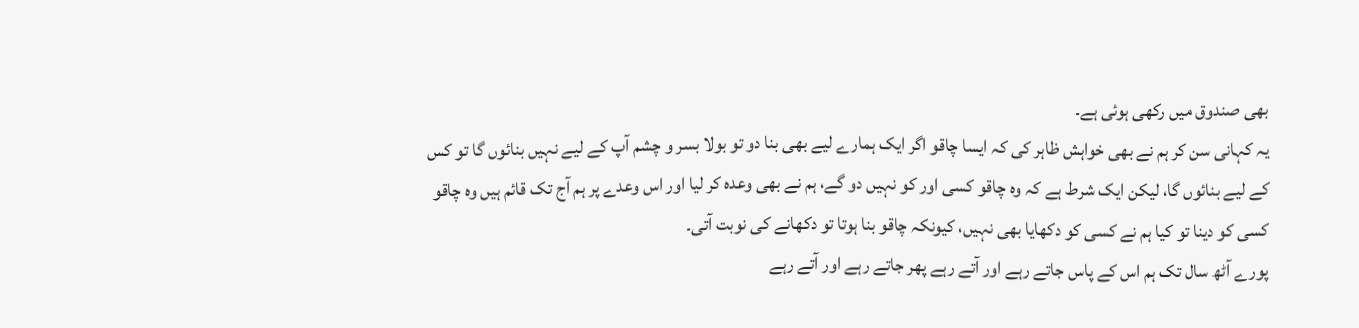بھی صندوق میں رکھی ہوئی ہے۔
یہ کہانی سن کر ہم نے بھی خواہش ظاہر کی کہ ایسا چاقو اگر ایک ہمارے لیے بھی بنا دو تو بولا بسر و چشم آپ کے لیے نہیں بنائوں گا تو کس کے لیے بنائوں گا، لیکن ایک شرط ہے کہ وہ چاقو کسی اور کو نہیں دو گے، ہم نے بھی وعدہ کر لیا اور اس وعدے پر ہم آج تک قائم ہیں وہ چاقو کسی کو دینا تو کیا ہم نے کسی کو دکھایا بھی نہیں، کیونکہ چاقو بنا ہوتا تو دکھانے کی نوبت آتی۔
پورے آٹھ سال تک ہم اس کے پاس جاتے رہے اور آتے رہے پھر جاتے رہے اور آتے رہے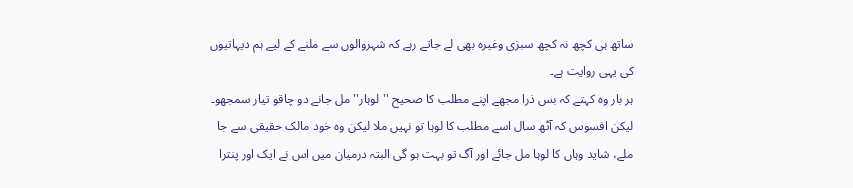ساتھ ہی کچھ نہ کچھ سبزی وغیرہ بھی لے جاتے رہے کہ شہروالوں سے ملنے کے لیے ہم دیہاتیوں کی یہی روایت ہے۔
ہر بار وہ کہتے کہ بس ذرا مجھے اپنے مطلب کا صحیح ''لوہار'' مل جانے دو چاقو تیار سمجھو۔ لیکن افسوس کہ آٹھ سال اسے مطلب کا لوہا تو نہیں ملا لیکن وہ خود مالک حقیقی سے جا ملے، شاید وہاں کا لوہا مل جائے اور آگ تو بہت ہو گی البتہ درمیان میں اس نے ایک اور پنترا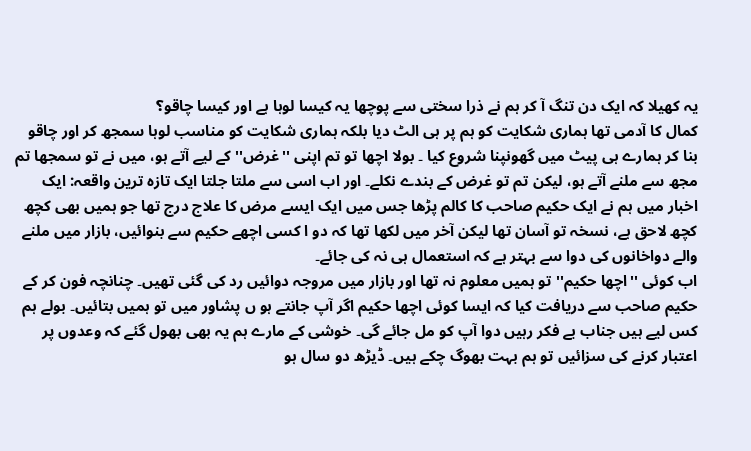یہ کھیلا کہ ایک دن تنگ آ کر ہم نے ذرا سختی سے پوچھا یہ کیسا لوہا ہے اور کیسا چاقو؟
کمال کا آدمی تھا ہماری شکایت کو ہم پر ہی الٹ دیا بلکہ ہماری شکایت کو مناسب لوہا سمجھ کر اور چاقو بنا کر ہمارے ہی پیٹ میں گھونپنا شروع کیا ۔ بولا اچھا تو تم اپنی ''غرض'' کے لیے آتے ہو، میں نے تو سمجھا تم مجھ سے ملنے آتے ہو، لیکن تم تو غرض کے بندے نکلے۔ اور اب اسی سے ملتا جلتا ایک تازہ ترین واقعہ: ایک اخبار میں ہم نے ایک حکیم صاحب کا کالم پڑھا جس میں ایک ایسے مرض کا علاج درج تھا جو ہمیں بھی کچھ کچھ لاحق ہے، نسخہ تو آسان تھا لیکن آخر میں لکھا تھا کہ دو ا کسی اچھے حکیم سے بنوائیں، بازار میں ملنے والے دواخانوں کی دوا سے بہتر ہے کہ استعمال ہی نہ کی جائے۔
اب کوئی ''اچھا حکیم'' تو ہمیں معلوم نہ تھا اور بازار میں مروجہ دوائیں رد کی گئی تھیں۔ چنانچہ فون کر کے حکیم صاحب سے دریافت کیا کہ ایسا کوئی اچھا حکیم اگر آپ جانتے ہو ں پشاور میں تو ہمیں بتائیں۔ بولے ہم کس لیے ہیں جناب بے فکر رہیں دوا آپ کو مل جائے گی۔ خوشی کے مارے ہم یہ بھی بھول گئے کہ وعدوں پر اعتبار کرنے کی سزائیں تو ہم بہت بھوگ چکے ہیں۔ ڈیڑھ دو سال ہو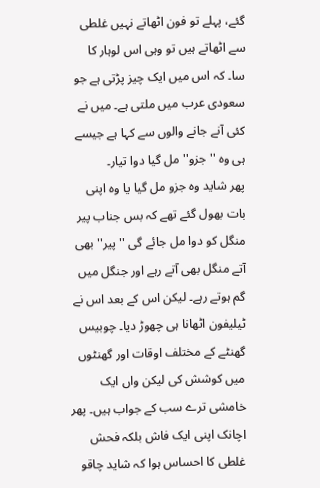گئے، پہلے تو فون اٹھاتے نہیں غلطی سے اٹھاتے ہیں تو وہی اس لوہار کا سا۔ کہ اس میں ایک چیز پڑتی ہے جو سعودی عرب میں ملتی ہے۔ میں نے کئی آنے جانے والوں سے کہا ہے جیسے ہی وہ ''جزو'' مل گیا دوا تیار۔
پھر شاید وہ جزو مل گیا یا وہ اپنی بات بھول گئے تھے کہ بس جناب پیر منگل کو دوا مل جائے گی ''پیر'' بھی آتے منگل بھی آتے رہے اور جنگل میں گم ہوتے رہے۔ لیکن اس کے بعد اس نے ٹیلیفون اٹھانا ہی چھوڑ دیا۔ چوبیس گھنٹے کے مختلف اوقات اور گھنٹوں میں کوشش کی لیکن واں ایک خامشی ترے سب کے جواب ہیں۔ پھر اچانک اپنی ایک فاش بلکہ فحش غلطی کا احساس ہوا کہ شاید چاقو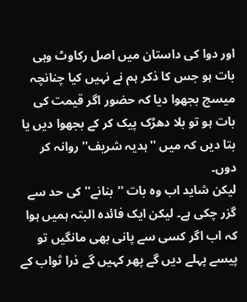اور دوا کی داستان میں اصل رکاوٹ وہی بات ہو جس کا ذکر ہم نے نہیں کیا چنانچہ میسج بجھوا دیا کہ حضور اگر قیمت کی بات ہو تو بلا دھڑک پیک کر کے بجھوا دیں یا بتا دیں کہ میں ''ہدیہ شریف'' روانہ کر دوں۔
لیکن شاید اب وہ بات ''بنانے'' کی حد سے گزر چکی ہے۔ لیکن ایک فائدہ البتہ ہمیں ہوا کہ اب اگر کسی سے پانی بھی مانگیں تو پیسے پہلے دیں گے پھر کہیں گے ذرا ثواب کے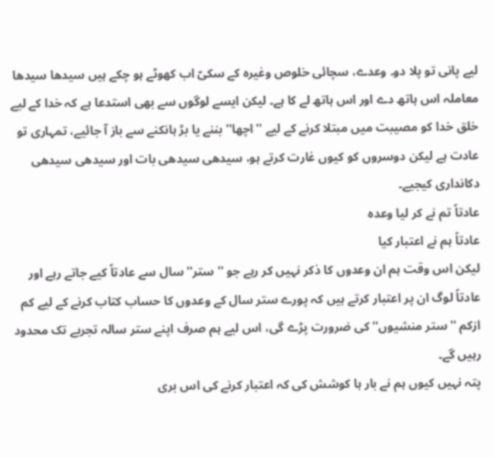لیے پانی تو پلا دو۔ وعدے، سچائی خلوص وغیرہ کے سکیّ اب کھوٹے ہو چکے ہیں سیدھا سیدھا معاملہ اس ہاتھ دے اور اس ہاتھ لے کا ہے۔ لیکن ایسے لوگوں سے بھی استدعا ہے کہ خدا کے لیے خلق خدا کو مصیبت میں مبتلا کرنے کے لیے ''اچھا'' بننے یا بڑ ہانکنے سے باز آ جائیے، تمہاری تو عادت ہے لیکن دوسروں کو کیوں غارت کرتے ہو، سیدھی سیدھی بات اور سیدھی سیدھی دکانداری کیجیے۔
عادتاً تم نے کر لیا وعدہ
عادتاً ہم نے اعتبار کیا
لیکن اس وقت ہم ان وعدوں کا ذکر نہیں کر رہے جو ''ستر'' سال سے عادتاً کیے جاتے رہے اور عادتاً لوگ ان پر اعتبار کرتے ہیں کہ پورے ستر سال کے وعدوں کا حساب کتاب کرنے کے لیے کم ازکم ''ستر منشیوں'' کی ضرورت پڑے گی، اس لیے ہم صرف اپنے ستر سالہ تجربے تک محدود رہیں گے۔
پتہ نہیں کیوں ہم نے بار ہا کوشش کی کہ اعتبار کرنے کی اس بری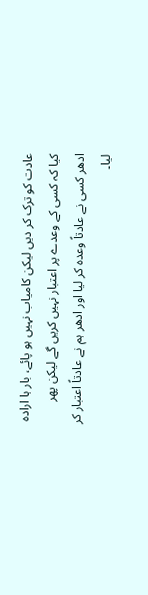عادت کو ترک کر دیں لیکن کامیاب نہیں ہو پائے، بار ہا ارادہ کیا کہ کسی کے وعدے پر اعتبار نہیں کریں گے لیکن پھر ادھر کسی نے عادتاً وعدہ کر لیا اور ادھر ہم نے عادتاً اعتبار کر لیا۔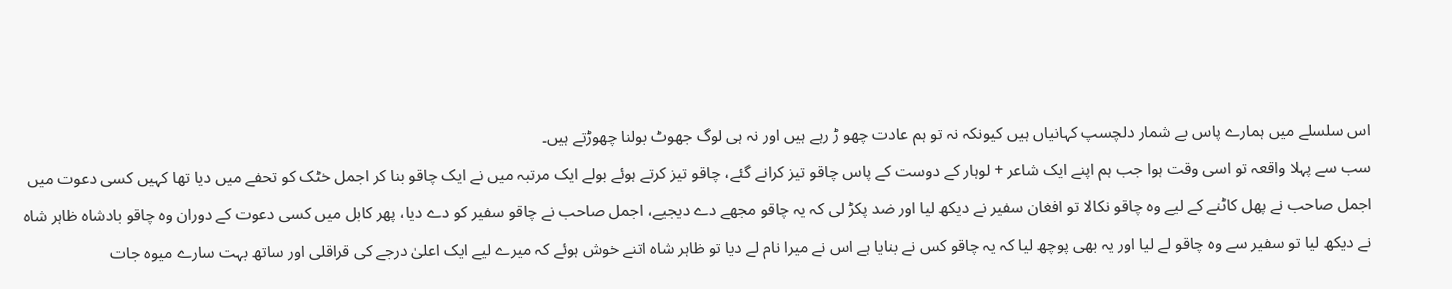اس سلسلے میں ہمارے پاس بے شمار دلچسپ کہانیاں ہیں کیونکہ نہ تو ہم عادت چھو ڑ رہے ہیں اور نہ ہی لوگ جھوٹ بولنا چھوڑتے ہیں۔
سب سے پہلا واقعہ تو اسی وقت ہوا جب ہم اپنے ایک شاعر + لوہار کے دوست کے پاس چاقو تیز کرانے گئے، چاقو تیز کرتے ہوئے بولے ایک مرتبہ میں نے ایک چاقو بنا کر اجمل خٹک کو تحفے میں دیا تھا کہیں کسی دعوت میں اجمل صاحب نے پھل کاٹنے کے لیے وہ چاقو نکالا تو افغان سفیر نے دیکھ لیا اور ضد پکڑ لی کہ یہ چاقو مجھے دے دیجیے، اجمل صاحب نے چاقو سفیر کو دے دیا، پھر کابل میں کسی دعوت کے دوران وہ چاقو بادشاہ ظاہر شاہ نے دیکھ لیا تو سفیر سے وہ چاقو لے لیا اور یہ بھی پوچھ لیا کہ یہ چاقو کس نے بنایا ہے اس نے میرا نام لے دیا تو ظاہر شاہ اتنے خوش ہوئے کہ میرے لیے ایک اعلیٰ درجے کی قراقلی اور ساتھ بہت سارے میوہ جات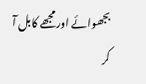بجھوائے اور مجھے کابل آ کر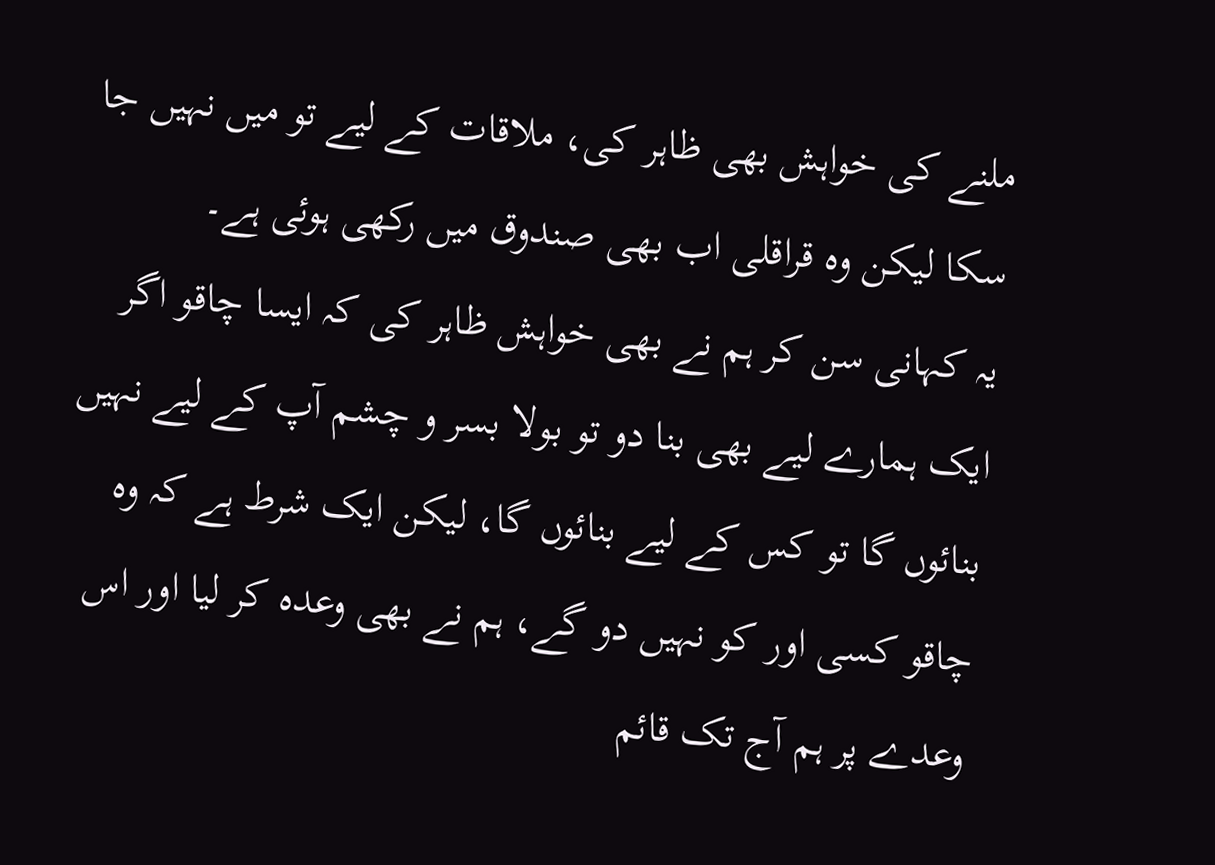ملنے کی خواہش بھی ظاہر کی، ملاقات کے لیے تو میں نہیں جا سکا لیکن وہ قراقلی اب بھی صندوق میں رکھی ہوئی ہے۔
یہ کہانی سن کر ہم نے بھی خواہش ظاہر کی کہ ایسا چاقو اگر ایک ہمارے لیے بھی بنا دو تو بولا بسر و چشم آپ کے لیے نہیں بنائوں گا تو کس کے لیے بنائوں گا، لیکن ایک شرط ہے کہ وہ چاقو کسی اور کو نہیں دو گے، ہم نے بھی وعدہ کر لیا اور اس وعدے پر ہم آج تک قائم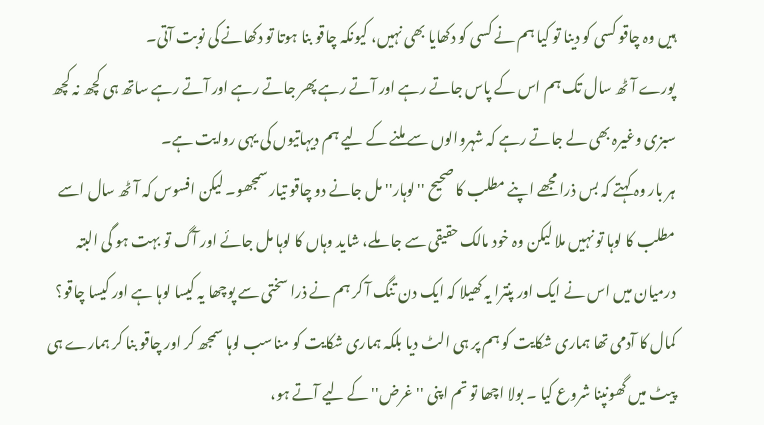ہیں وہ چاقو کسی کو دینا تو کیا ہم نے کسی کو دکھایا بھی نہیں، کیونکہ چاقو بنا ہوتا تو دکھانے کی نوبت آتی۔
پورے آٹھ سال تک ہم اس کے پاس جاتے رہے اور آتے رہے پھر جاتے رہے اور آتے رہے ساتھ ہی کچھ نہ کچھ سبزی وغیرہ بھی لے جاتے رہے کہ شہروالوں سے ملنے کے لیے ہم دیہاتیوں کی یہی روایت ہے۔
ہر بار وہ کہتے کہ بس ذرا مجھے اپنے مطلب کا صحیح ''لوہار'' مل جانے دو چاقو تیار سمجھو۔ لیکن افسوس کہ آٹھ سال اسے مطلب کا لوہا تو نہیں ملا لیکن وہ خود مالک حقیقی سے جا ملے، شاید وہاں کا لوہا مل جائے اور آگ تو بہت ہو گی البتہ درمیان میں اس نے ایک اور پنترا یہ کھیلا کہ ایک دن تنگ آ کر ہم نے ذرا سختی سے پوچھا یہ کیسا لوہا ہے اور کیسا چاقو؟
کمال کا آدمی تھا ہماری شکایت کو ہم پر ہی الٹ دیا بلکہ ہماری شکایت کو مناسب لوہا سمجھ کر اور چاقو بنا کر ہمارے ہی پیٹ میں گھونپنا شروع کیا ۔ بولا اچھا تو تم اپنی ''غرض'' کے لیے آتے ہو،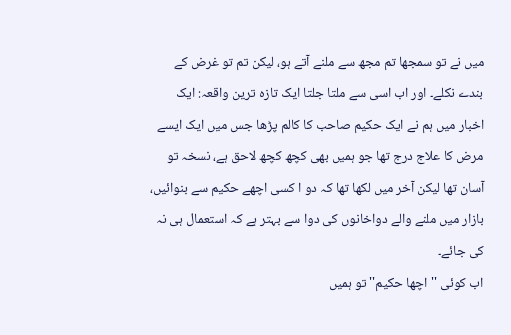میں نے تو سمجھا تم مجھ سے ملنے آتے ہو، لیکن تم تو غرض کے بندے نکلے۔ اور اب اسی سے ملتا جلتا ایک تازہ ترین واقعہ: ایک اخبار میں ہم نے ایک حکیم صاحب کا کالم پڑھا جس میں ایک ایسے مرض کا علاج درج تھا جو ہمیں بھی کچھ کچھ لاحق ہے، نسخہ تو آسان تھا لیکن آخر میں لکھا تھا کہ دو ا کسی اچھے حکیم سے بنوائیں، بازار میں ملنے والے دواخانوں کی دوا سے بہتر ہے کہ استعمال ہی نہ کی جائے۔
اب کوئی ''اچھا حکیم'' تو ہمیں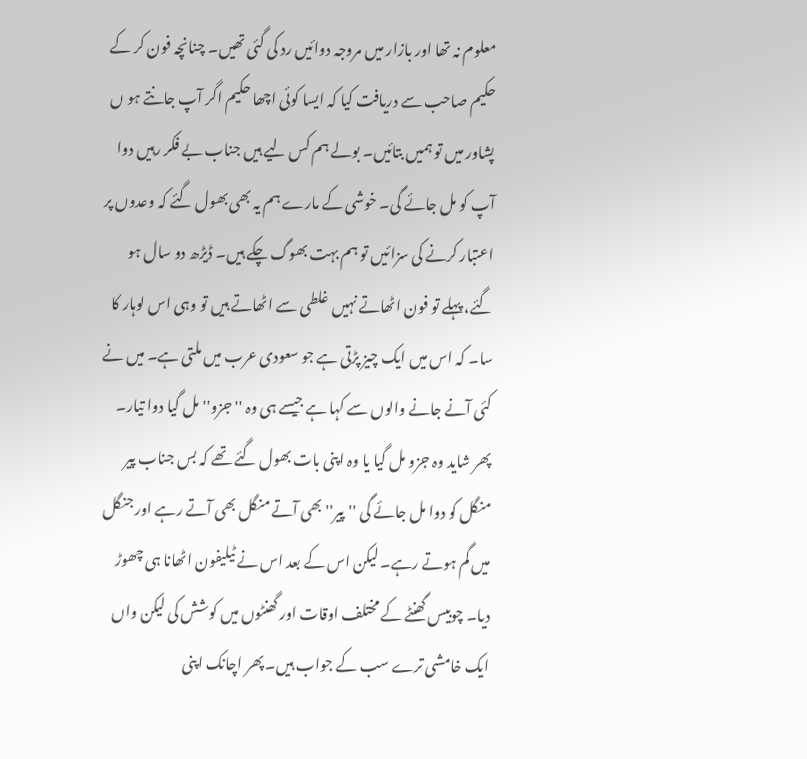معلوم نہ تھا اور بازار میں مروجہ دوائیں رد کی گئی تھیں۔ چنانچہ فون کر کے حکیم صاحب سے دریافت کیا کہ ایسا کوئی اچھا حکیم اگر آپ جانتے ہو ں پشاور میں تو ہمیں بتائیں۔ بولے ہم کس لیے ہیں جناب بے فکر رہیں دوا آپ کو مل جائے گی۔ خوشی کے مارے ہم یہ بھی بھول گئے کہ وعدوں پر اعتبار کرنے کی سزائیں تو ہم بہت بھوگ چکے ہیں۔ ڈیڑھ دو سال ہو گئے، پہلے تو فون اٹھاتے نہیں غلطی سے اٹھاتے ہیں تو وہی اس لوہار کا سا۔ کہ اس میں ایک چیز پڑتی ہے جو سعودی عرب میں ملتی ہے۔ میں نے کئی آنے جانے والوں سے کہا ہے جیسے ہی وہ ''جزو'' مل گیا دوا تیار۔
پھر شاید وہ جزو مل گیا یا وہ اپنی بات بھول گئے تھے کہ بس جناب پیر منگل کو دوا مل جائے گی ''پیر'' بھی آتے منگل بھی آتے رہے اور جنگل میں گم ہوتے رہے۔ لیکن اس کے بعد اس نے ٹیلیفون اٹھانا ہی چھوڑ دیا۔ چوبیس گھنٹے کے مختلف اوقات اور گھنٹوں میں کوشش کی لیکن واں ایک خامشی ترے سب کے جواب ہیں۔ پھر اچانک اپنی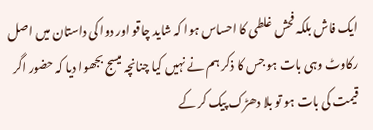ایک فاش بلکہ فحش غلطی کا احساس ہوا کہ شاید چاقو اور دوا کی داستان میں اصل رکاوٹ وہی بات ہو جس کا ذکر ہم نے نہیں کیا چنانچہ میسج بجھوا دیا کہ حضور اگر قیمت کی بات ہو تو بلا دھڑک پیک کر کے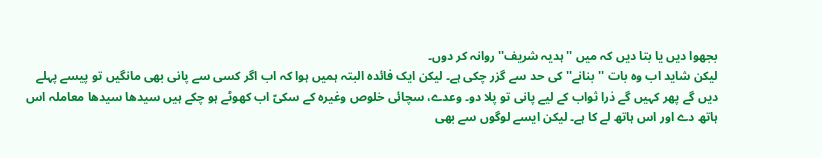بجھوا دیں یا بتا دیں کہ میں ''ہدیہ شریف'' روانہ کر دوں۔
لیکن شاید اب وہ بات ''بنانے'' کی حد سے گزر چکی ہے۔ لیکن ایک فائدہ البتہ ہمیں ہوا کہ اب اگر کسی سے پانی بھی مانگیں تو پیسے پہلے دیں گے پھر کہیں گے ذرا ثواب کے لیے پانی تو پلا دو۔ وعدے، سچائی خلوص وغیرہ کے سکیّ اب کھوٹے ہو چکے ہیں سیدھا سیدھا معاملہ اس ہاتھ دے اور اس ہاتھ لے کا ہے۔ لیکن ایسے لوگوں سے بھی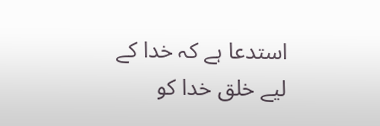استدعا ہے کہ خدا کے لیے خلق خدا کو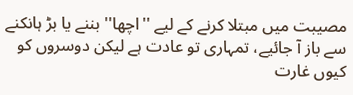مصیبت میں مبتلا کرنے کے لیے ''اچھا'' بننے یا بڑ ہانکنے سے باز آ جائیے، تمہاری تو عادت ہے لیکن دوسروں کو کیوں غارت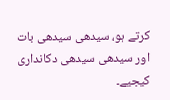کرتے ہو، سیدھی سیدھی بات اور سیدھی سیدھی دکانداری کیجیے۔